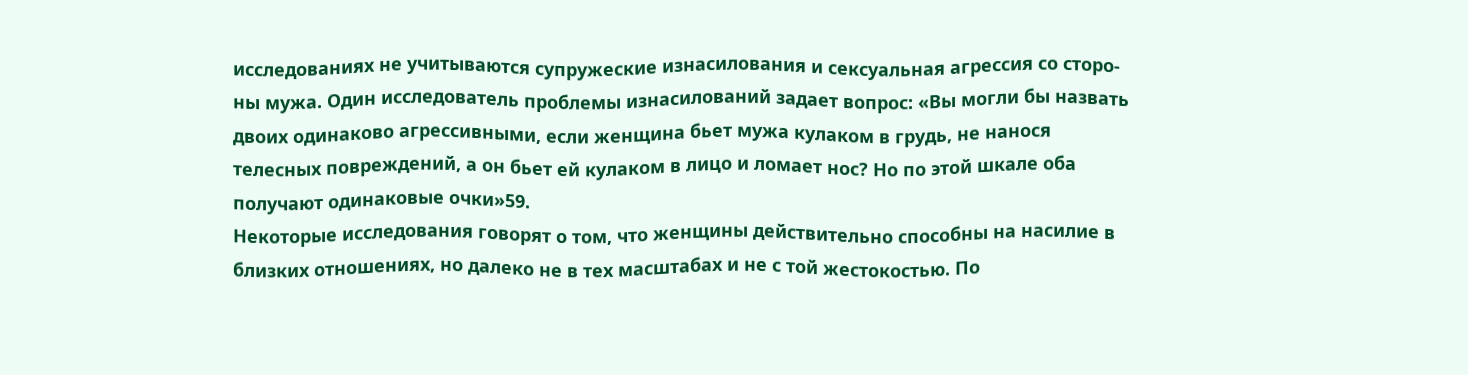исследованиях не учитываются супружеские изнасилования и сексуальная агрессия со сторо-
ны мужа. Один исследователь проблемы изнасилований задает вопрос: «Вы могли бы назвать
двоих одинаково агрессивными, если женщина бьет мужа кулаком в грудь, не нанося
телесных повреждений, а он бьет ей кулаком в лицо и ломает нос? Но по этой шкале оба
получают одинаковые очки»59.
Некоторые исследования говорят о том, что женщины действительно способны на насилие в
близких отношениях, но далеко не в тех масштабах и не с той жестокостью. По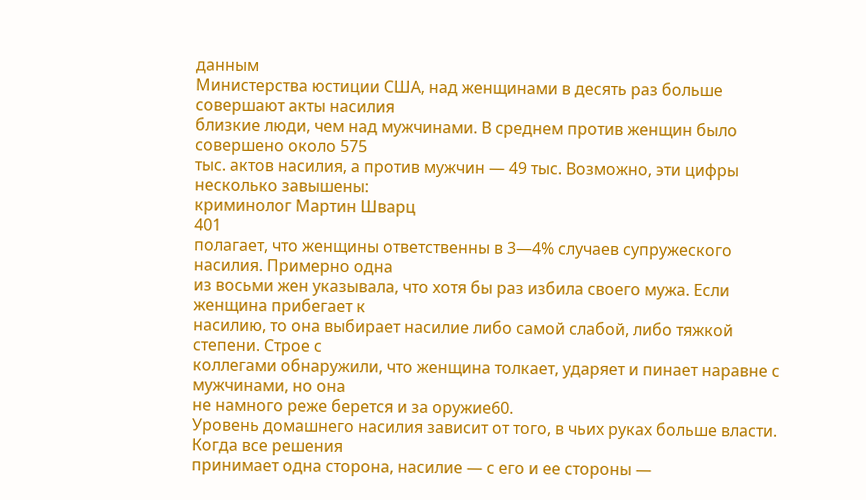данным
Министерства юстиции США, над женщинами в десять раз больше совершают акты насилия
близкие люди, чем над мужчинами. В среднем против женщин было совершено около 575
тыс. актов насилия, а против мужчин — 49 тыс. Возможно, эти цифры несколько завышены:
криминолог Мартин Шварц
401
полагает, что женщины ответственны в 3—4% случаев супружеского насилия. Примерно одна
из восьми жен указывала, что хотя бы раз избила своего мужа. Если женщина прибегает к
насилию, то она выбирает насилие либо самой слабой, либо тяжкой степени. Строе с
коллегами обнаружили, что женщина толкает, ударяет и пинает наравне с мужчинами, но она
не намного реже берется и за оружие60.
Уровень домашнего насилия зависит от того, в чьих руках больше власти. Когда все решения
принимает одна сторона, насилие — с его и ее стороны —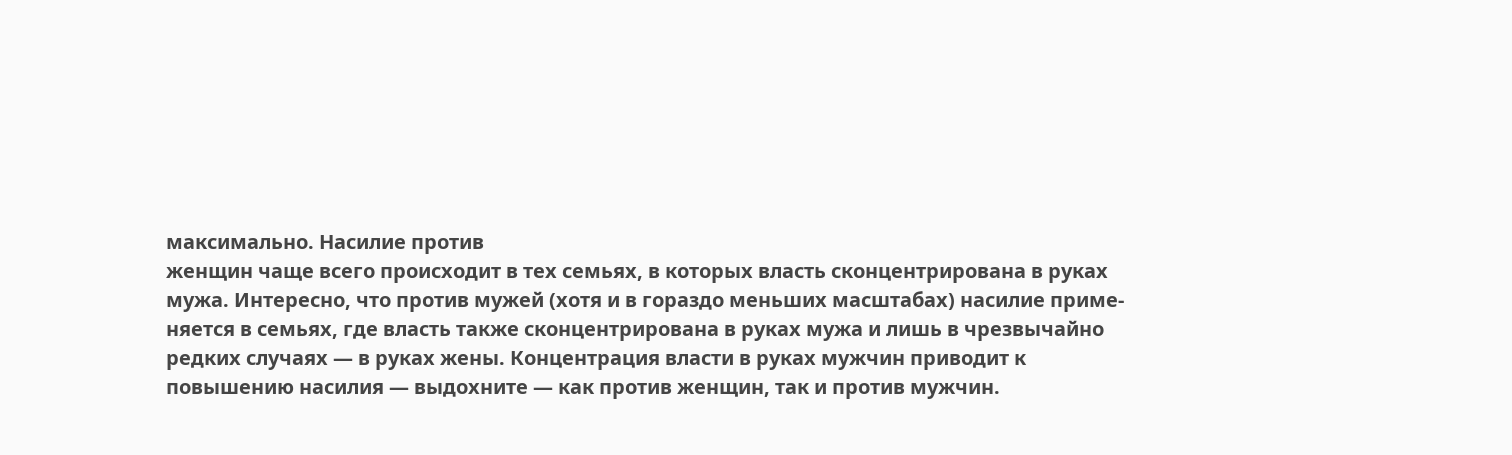максимально. Насилие против
женщин чаще всего происходит в тех семьях, в которых власть сконцентрирована в руках
мужа. Интересно, что против мужей (хотя и в гораздо меньших масштабах) насилие приме-
няется в семьях, где власть также сконцентрирована в руках мужа и лишь в чрезвычайно
редких случаях — в руках жены. Концентрация власти в руках мужчин приводит к
повышению насилия — выдохните — как против женщин, так и против мужчин.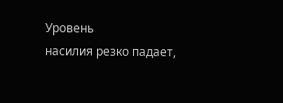Уровень
насилия резко падает,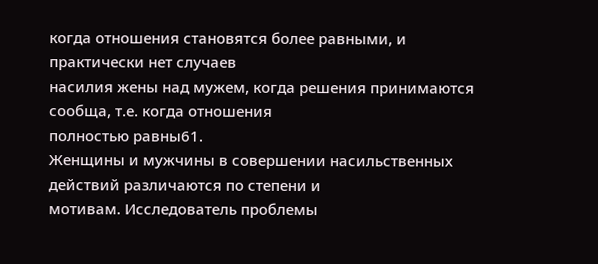когда отношения становятся более равными, и практически нет случаев
насилия жены над мужем, когда решения принимаются сообща, т.е. когда отношения
полностью равны61.
Женщины и мужчины в совершении насильственных действий различаются по степени и
мотивам. Исследователь проблемы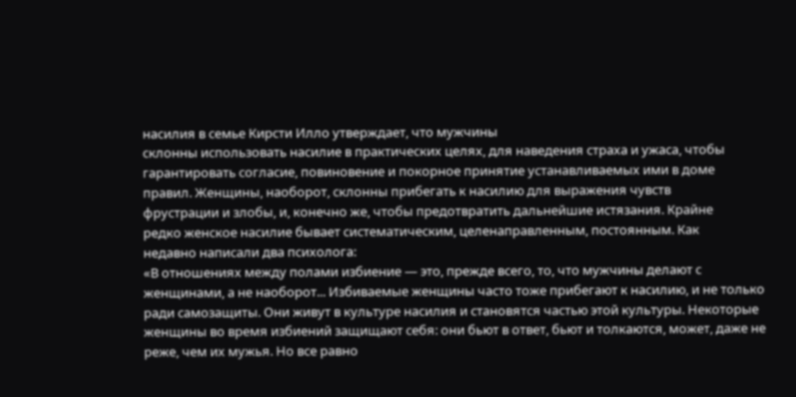насилия в семье Кирсти Илло утверждает, что мужчины
склонны использовать насилие в практических целях, для наведения страха и ужаса, чтобы
гарантировать согласие, повиновение и покорное принятие устанавливаемых ими в доме
правил. Женщины, наоборот, склонны прибегать к насилию для выражения чувств
фрустрации и злобы, и, конечно же, чтобы предотвратить дальнейшие истязания. Крайне
редко женское насилие бывает систематическим, целенаправленным, постоянным. Как
недавно написали два психолога:
«В отношениях между полами избиение — это, прежде всего, то, что мужчины делают с
женщинами, а не наоборот... Избиваемые женщины часто тоже прибегают к насилию, и не только
ради самозащиты. Они живут в культуре насилия и становятся частью этой культуры. Некоторые
женщины во время избиений защищают себя: они бьют в ответ, бьют и толкаются, может, даже не
реже, чем их мужья. Но все равно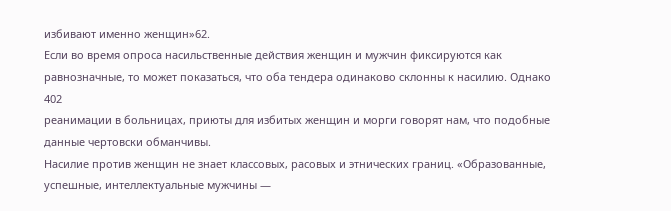избивают именно женщин»62.
Если во время опроса насильственные действия женщин и мужчин фиксируются как
равнозначные, то может показаться, что оба тендера одинаково склонны к насилию. Однако
402
реанимации в больницах, приюты для избитых женщин и морги говорят нам, что подобные
данные чертовски обманчивы.
Насилие против женщин не знает классовых, расовых и этнических границ. «Образованные,
успешные, интеллектуальные мужчины —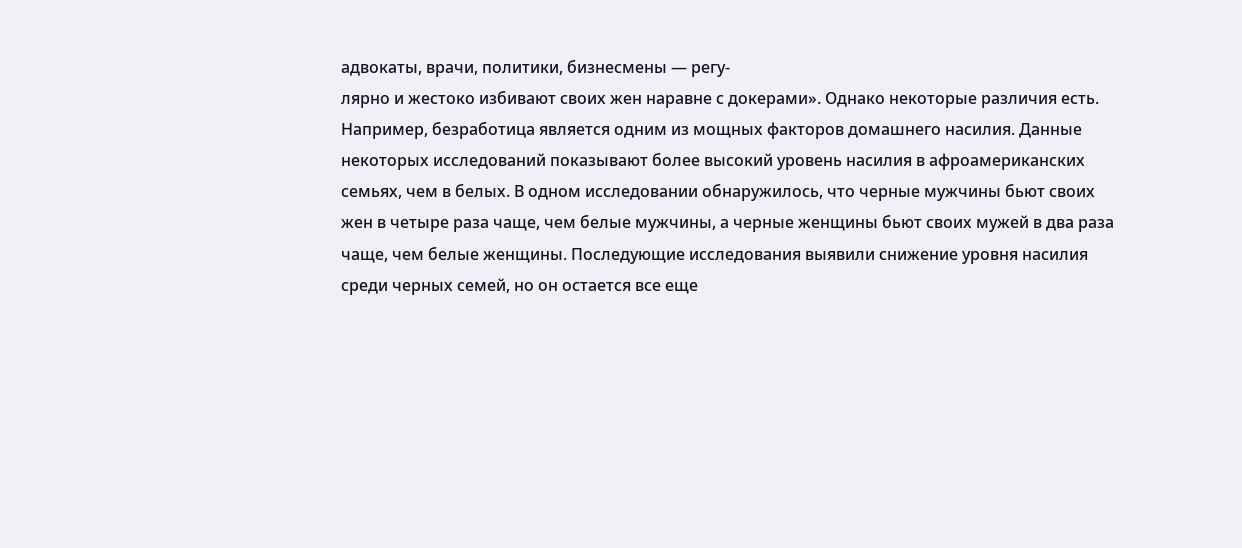адвокаты, врачи, политики, бизнесмены — регу-
лярно и жестоко избивают своих жен наравне с докерами». Однако некоторые различия есть.
Например, безработица является одним из мощных факторов домашнего насилия. Данные
некоторых исследований показывают более высокий уровень насилия в афроамериканских
семьях, чем в белых. В одном исследовании обнаружилось, что черные мужчины бьют своих
жен в четыре раза чаще, чем белые мужчины, а черные женщины бьют своих мужей в два раза
чаще, чем белые женщины. Последующие исследования выявили снижение уровня насилия
среди черных семей, но он остается все еще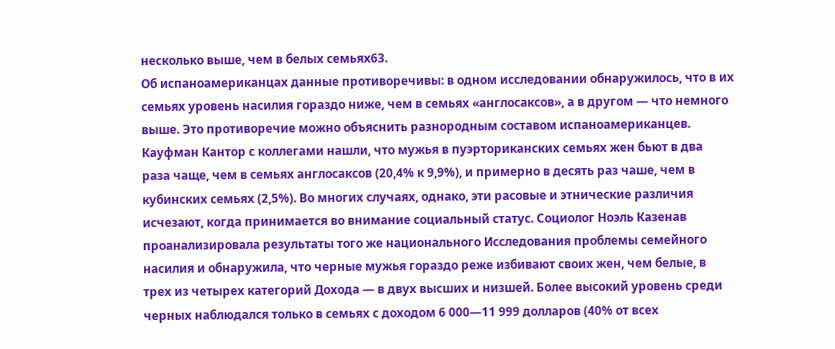несколько выше, чем в белых семьях63.
Об испаноамериканцах данные противоречивы: в одном исследовании обнаружилось, что в их
семьях уровень насилия гораздо ниже, чем в семьях «англосаксов», а в другом — что немного
выше. Это противоречие можно объяснить разнородным составом испаноамериканцев.
Кауфман Кантор с коллегами нашли, что мужья в пуэрториканских семьях жен бьют в два
раза чаще, чем в семьях англосаксов (20,4% к 9,9%), и примерно в десять раз чаше, чем в
кубинских семьях (2,5%). Во многих случаях, однако, эти расовые и этнические различия
исчезают, когда принимается во внимание социальный статус. Социолог Ноэль Казенав
проанализировала результаты того же национального Исследования проблемы семейного
насилия и обнаружила, что черные мужья гораздо реже избивают своих жен, чем белые, в
трех из четырех категорий Дохода — в двух высших и низшей. Более высокий уровень среди
черных наблюдался только в семьях с доходом 6 000—11 999 долларов (40% от всех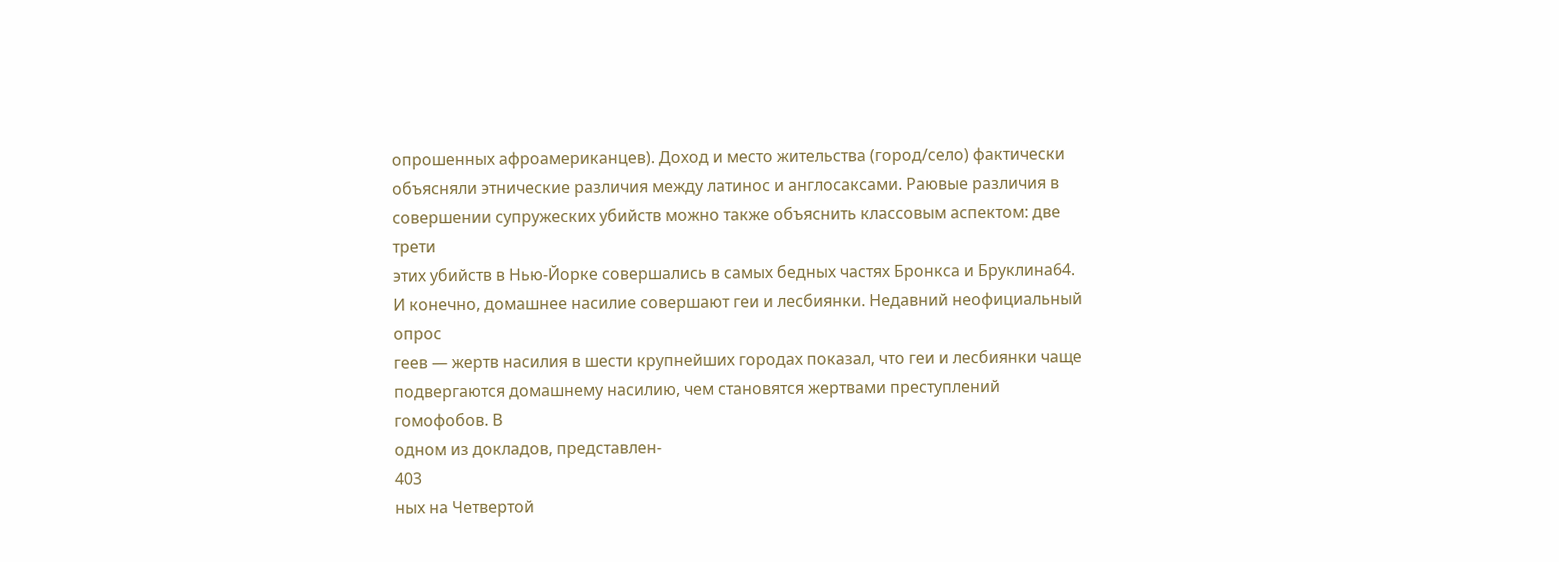опрошенных афроамериканцев). Доход и место жительства (город/село) фактически
объясняли этнические различия между латинос и англосаксами. Раювые различия в
совершении супружеских убийств можно также объяснить классовым аспектом: две трети
этих убийств в Нью-Йорке совершались в самых бедных частях Бронкса и Бруклина64.
И конечно, домашнее насилие совершают геи и лесбиянки. Недавний неофициальный опрос
геев — жертв насилия в шести крупнейших городах показал, что геи и лесбиянки чаще
подвергаются домашнему насилию, чем становятся жертвами преступлений гомофобов. В
одном из докладов, представлен-
403
ных на Четвертой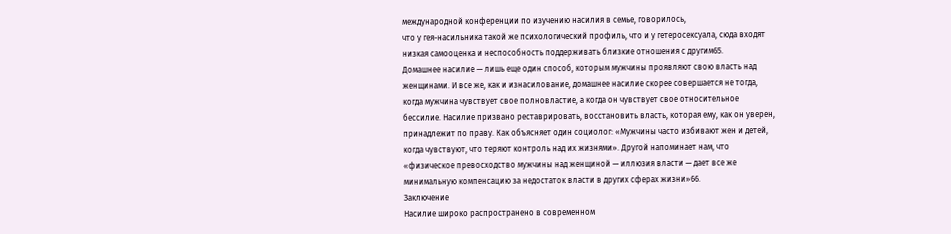международной конференции по изучению насилия в семье, говорилось,
что у гея-насильника такой же психологический профиль, что и у гетеросексуала, сюда входят
низкая самооценка и неспособность поддерживать близкие отношения с другим65.
Домашнее насилие — лишь еще один способ, которым мужчины проявляют свою власть над
женщинами. И все же, как и изнасилование, домашнее насилие скорее совершается не тогда,
когда мужчина чувствует свое полновластие, а когда он чувствует свое относительное
бессилие. Насилие призвано реставрировать, восстановить власть, которая ему, как он уверен,
принадлежит по праву. Как объясняет один социолог: «Мужчины часто избивают жен и детей,
когда чувствуют, что теряют контроль над их жизнями». Другой напоминает нам, что
«физическое превосходство мужчины над женщиной — иллюзия власти — дает все же
минимальную компенсацию за недостаток власти в других сферах жизни»66.
Заключение
Насилие широко распространено в современном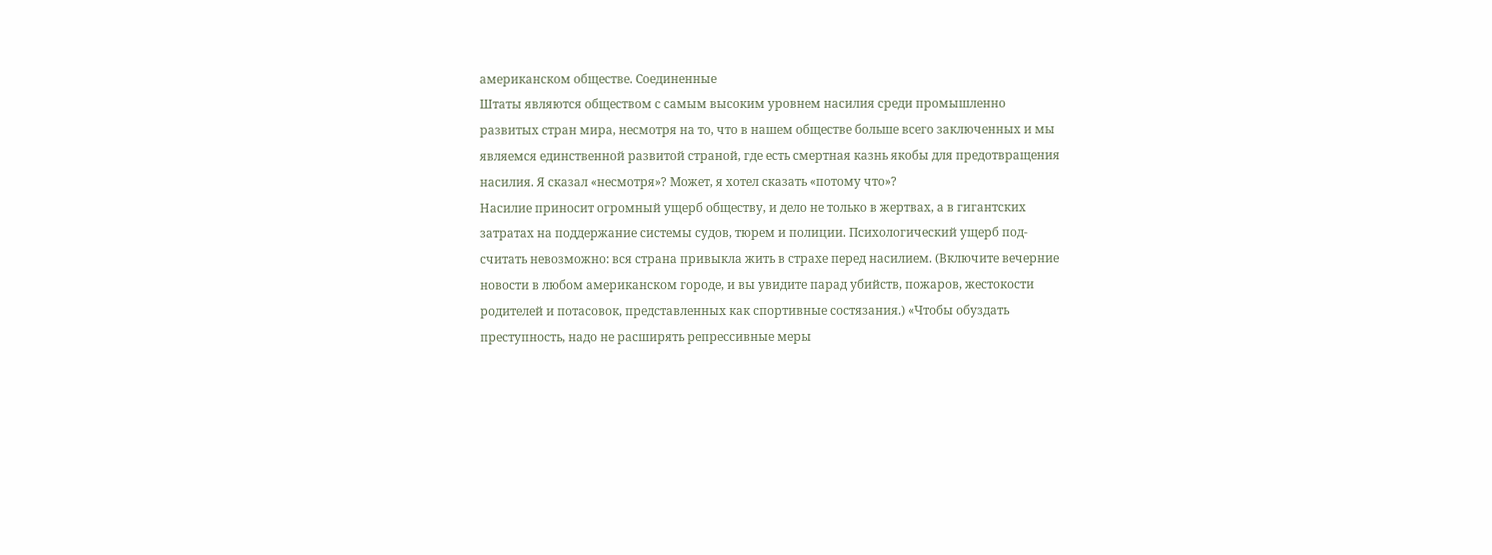американском обществе. Соединенные
Штаты являются обществом с самым высоким уровнем насилия среди промышленно
развитых стран мира, несмотря на то, что в нашем обществе больше всего заключенных и мы
являемся единственной развитой страной, где есть смертная казнь якобы для предотвращения
насилия. Я сказал «несмотря»? Может, я хотел сказать «потому что»?
Насилие приносит огромный ущерб обществу, и дело не только в жертвах, а в гигантских
затратах на поддержание системы судов, тюрем и полиции. Психологический ущерб под-
считать невозможно: вся страна привыкла жить в страхе перед насилием. (Включите вечерние
новости в любом американском городе, и вы увидите парад убийств, пожаров, жестокости
родителей и потасовок, представленных как спортивные состязания.) «Чтобы обуздать
преступность, надо не расширять репрессивные меры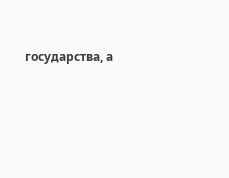государства, а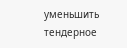уменьшить тендерное